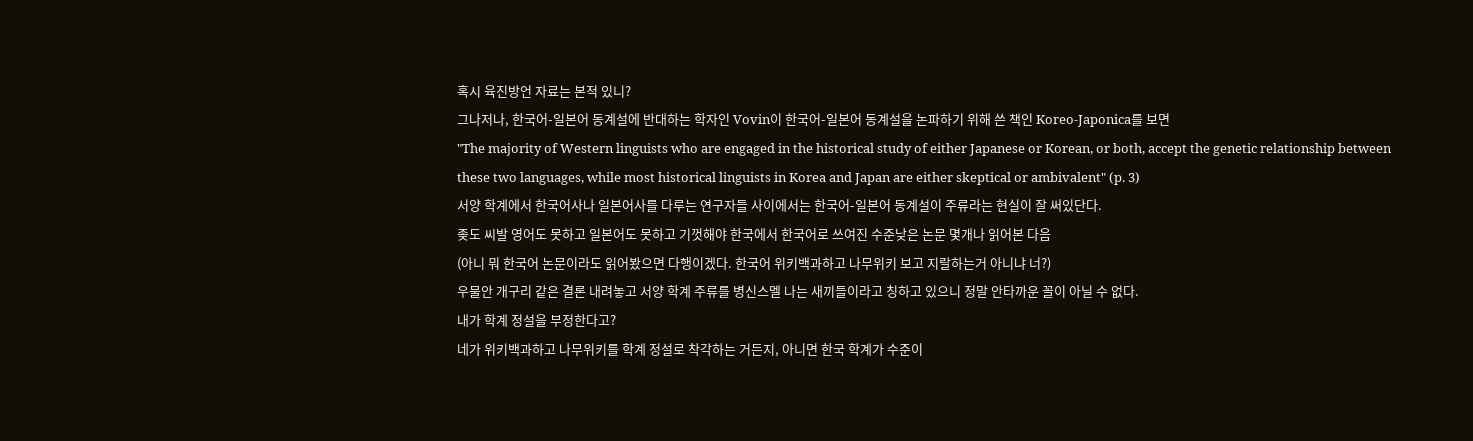혹시 육진방언 자료는 본적 있니?
그나저나, 한국어-일본어 동계설에 반대하는 학자인 Vovin이 한국어-일본어 동계설을 논파하기 위해 쓴 책인 Koreo-Japonica를 보면
"The majority of Western linguists who are engaged in the historical study of either Japanese or Korean, or both, accept the genetic relationship between these two languages, while most historical linguists in Korea and Japan are either skeptical or ambivalent" (p. 3)
서양 학계에서 한국어사나 일본어사를 다루는 연구자들 사이에서는 한국어-일본어 동계설이 주류라는 현실이 잘 써있단다.
좆도 씨발 영어도 못하고 일본어도 못하고 기껏해야 한국에서 한국어로 쓰여진 수준낮은 논문 몇개나 읽어본 다음
(아니 뭐 한국어 논문이라도 읽어봤으면 다행이겠다. 한국어 위키백과하고 나무위키 보고 지랄하는거 아니냐 너?)
우물안 개구리 같은 결론 내려놓고 서양 학계 주류를 병신스멜 나는 새끼들이라고 칭하고 있으니 정말 안타까운 꼴이 아닐 수 없다.
내가 학계 정설을 부정한다고?
네가 위키백과하고 나무위키를 학계 정설로 착각하는 거든지, 아니면 한국 학계가 수준이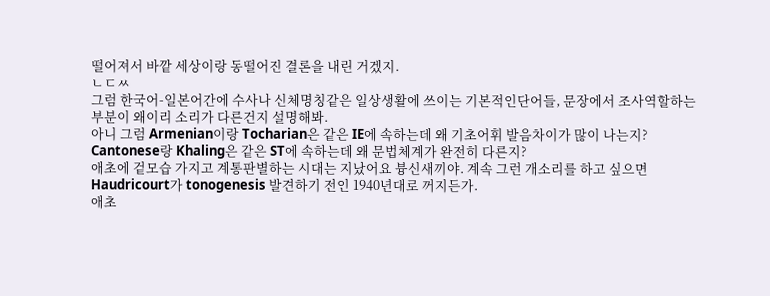떨어져서 바깥 세상이랑 동떨어진 결론을 내린 거겠지.
ㄴㄷㅆ
그럼 한국어-일본어간에 수사나 신체명칭같은 일상생활에 쓰이는 기본적인단어들, 문장에서 조사역할하는 부분이 왜이리 소리가 다른건지 설명해봐.
아니 그럼 Armenian이랑 Tocharian은 같은 IE에 속하는데 왜 기초어휘 발음차이가 많이 나는지? Cantonese랑 Khaling은 같은 ST에 속하는데 왜 문법체계가 완전히 다른지?
애초에 겉모습 가지고 계통판별하는 시대는 지났어요 븅신새끼야. 계속 그런 개소리를 하고 싶으면 Haudricourt가 tonogenesis 발견하기 전인 1940년대로 꺼지든가.
애초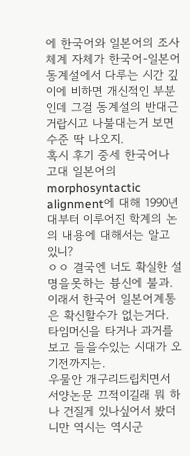에 한국어와 일본어의 조사체계 자체가 한국어-일본어 동계설에서 다루는 시간 깊이에 비하면 개신적인 부분인데 그걸 동계설의 반대근거랍시고 나불대는거 보면 수준 딱 나오지.
혹시 후기 중세 한국어나 고대 일본어의 morphosyntactic alignment에 대해 1990년대부터 이루어진 학계의 논의 내용에 대해서는 알고 있니?
ㅇㅇ 결국엔 너도 확실한 설명을못하는 븅신에 불과. 이래서 한국어 일본어계통은 확신할수가 없는거다. 타임머신을 타거나 과거를 보고 들을수있는 시대가 오기전까지는.
우물안 개구리드립치면서 서양논문 끄적이길래 뭐 하나 건질게 있나싶어서 봤더니만 역시는 역시군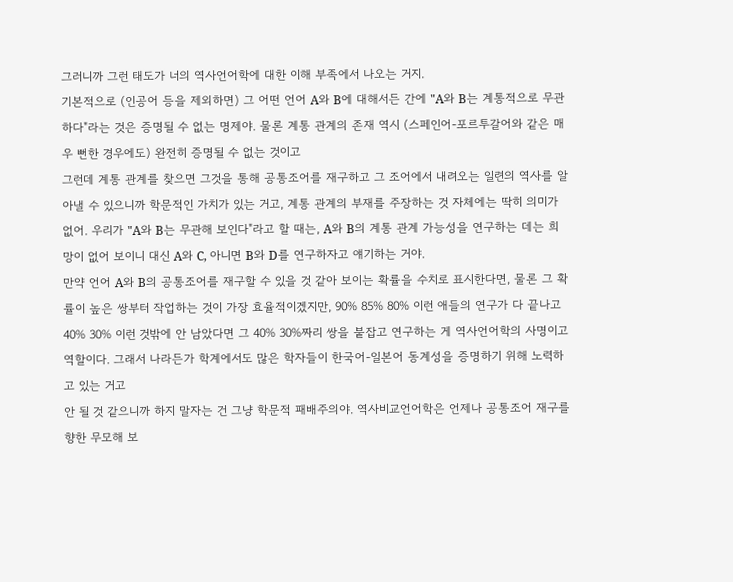그러니까 그런 태도가 너의 역사언어학에 대한 이해 부족에서 나오는 거지.
기본적으로 (인공어 등을 제외하면) 그 어떤 언어 A와 B에 대해서든 간에 "A와 B는 계통적으로 무관하다"라는 것은 증명될 수 없는 명제야. 물론 계통 관계의 존재 역시 (스페인어-포르투갈어와 같은 매우 뻔한 경우에도) 완전히 증명될 수 없는 것이고
그런데 계통 관계를 찾으면 그것을 통해 공통조어를 재구하고 그 조어에서 내려오는 일련의 역사를 알아낼 수 있으니까 학문적인 가치가 있는 거고, 계통 관계의 부재를 주장하는 것 자체에는 딱히 의미가 없어. 우리가 "A와 B는 무관해 보인다"라고 할 때는, A와 B의 계통 관계 가능성을 연구하는 데는 희망이 없어 보이니 대신 A와 C, 아니면 B와 D를 연구하자고 얘기하는 거야.
만약 언어 A와 B의 공통조어를 재구할 수 있을 것 같아 보이는 확률을 수치로 표시한다면, 물론 그 확률이 높은 쌍부터 작업하는 것이 가장 효율적이겠지만, 90% 85% 80% 이런 애들의 연구가 다 끝나고 40% 30% 이런 것밖에 안 남았다면 그 40% 30%짜리 쌍을 붙잡고 연구하는 게 역사언어학의 사명이고 역할이다. 그래서 나라든가 학계에서도 많은 학자들이 한국어-일본어 동계성을 증명하기 위해 노력하고 있는 거고
안 될 것 같으니까 하지 말자는 건 그냥 학문적 패배주의야. 역사비교언어학은 언제나 공통조어 재구를 향한 무모해 보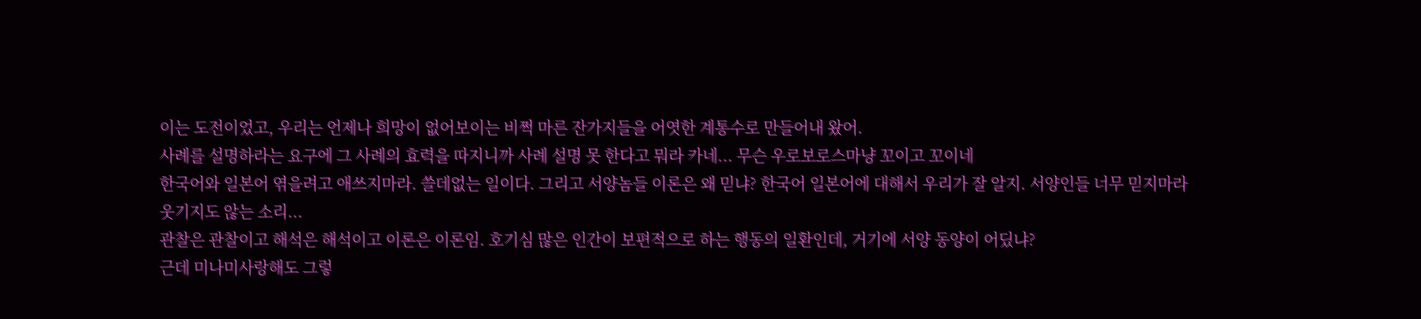이는 도전이었고, 우리는 언제나 희망이 없어보이는 비쩍 마른 잔가지들을 어엿한 계통수로 만들어내 왔어.
사례를 설명하라는 요구에 그 사례의 효력을 따지니까 사례 설명 못 한다고 뭐라 카네... 무슨 우로보로스마냥 꼬이고 꼬이네
한국어와 일본어 엮을려고 애쓰지마라. 쓸데없는 일이다. 그리고 서양놈들 이론은 왜 믿냐? 한국어 일본어에 대해서 우리가 잘 알지. 서양인들 너무 믿지마라
웃기지도 않는 소리...
관찰은 관찰이고 해석은 해석이고 이론은 이론임. 호기심 많은 인간이 보편적으로 하는 행동의 일환인데, 거기에 서양 동양이 어딨냐?
근데 미나미사랑해도 그렇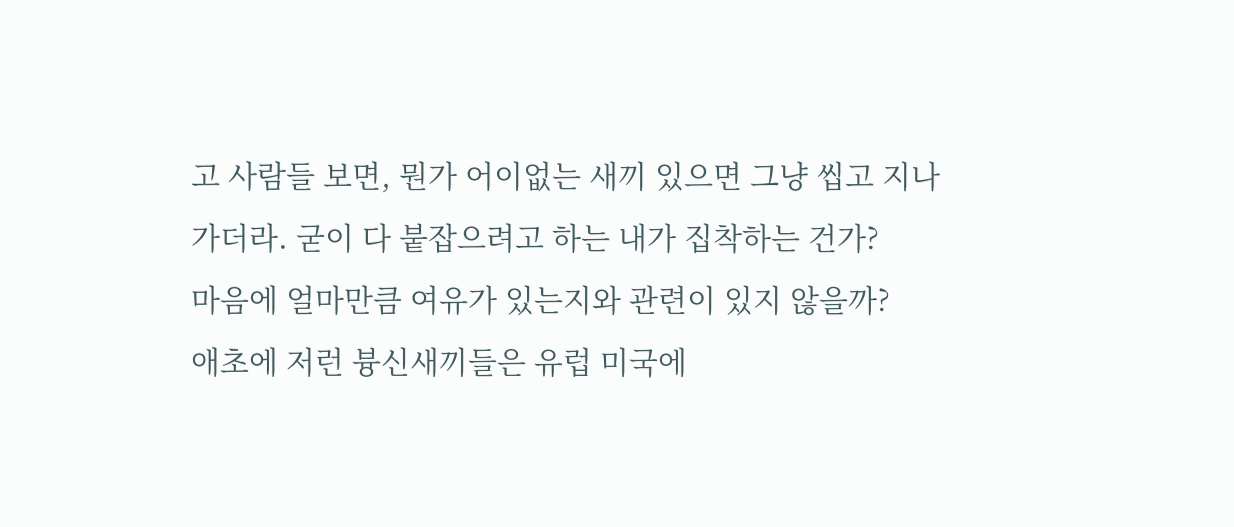고 사람들 보면, 뭔가 어이없는 새끼 있으면 그냥 씹고 지나가더라. 굳이 다 붙잡으려고 하는 내가 집착하는 건가?
마음에 얼마만큼 여유가 있는지와 관련이 있지 않을까?
애초에 저런 븅신새끼들은 유럽 미국에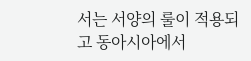서는 서양의 룰이 적용되고 동아시아에서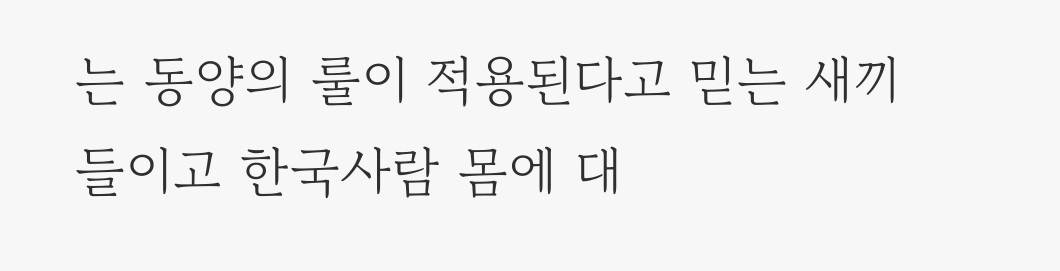는 동양의 룰이 적용된다고 믿는 새끼들이고 한국사람 몸에 대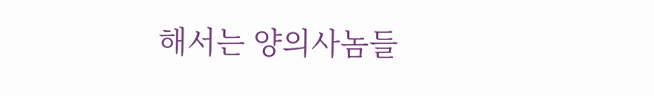해서는 양의사놈들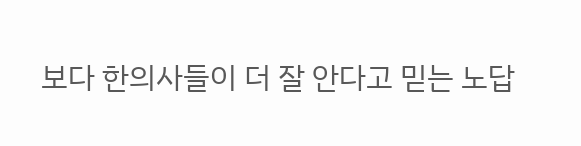보다 한의사들이 더 잘 안다고 믿는 노답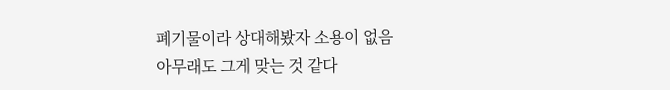폐기물이라 상대해봤자 소용이 없음
아무래도 그게 맞는 것 같다